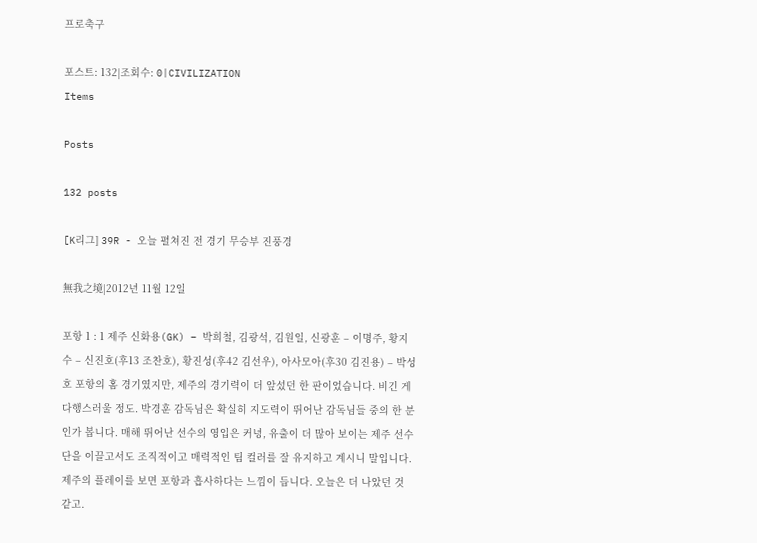프로축구

포스트: 132|조회수: 0|CIVILIZATION
Items

Posts

132 posts

[K리그] 39R - 오늘 펼쳐진 전 경기 무승부 진풍경

無我之境|2012년 11월 12일

포항 1 : 1 제주 신화용(GK) – 박희철, 김광석, 김원일, 신광훈 – 이명주, 황지수 – 신진호(후13 조찬호), 황진성(후42 김선우), 아사모아(후30 김진용) – 박성호 포항의 홈 경기였지만, 제주의 경기력이 더 앞섰던 한 판이었습니다. 비긴 게 다행스러울 정도. 박경훈 감독님은 확실히 지도력이 뛰어난 감독님들 중의 한 분인가 봅니다. 매해 뛰어난 선수의 영입은 커녕, 유출이 더 많아 보이는 제주 선수단을 이끌고서도 조직적이고 매력적인 팀 컬러를 잘 유지하고 계시니 말입니다. 제주의 플레이를 보면 포항과 흡사하다는 느낌이 듭니다. 오늘은 더 나았던 것 같고.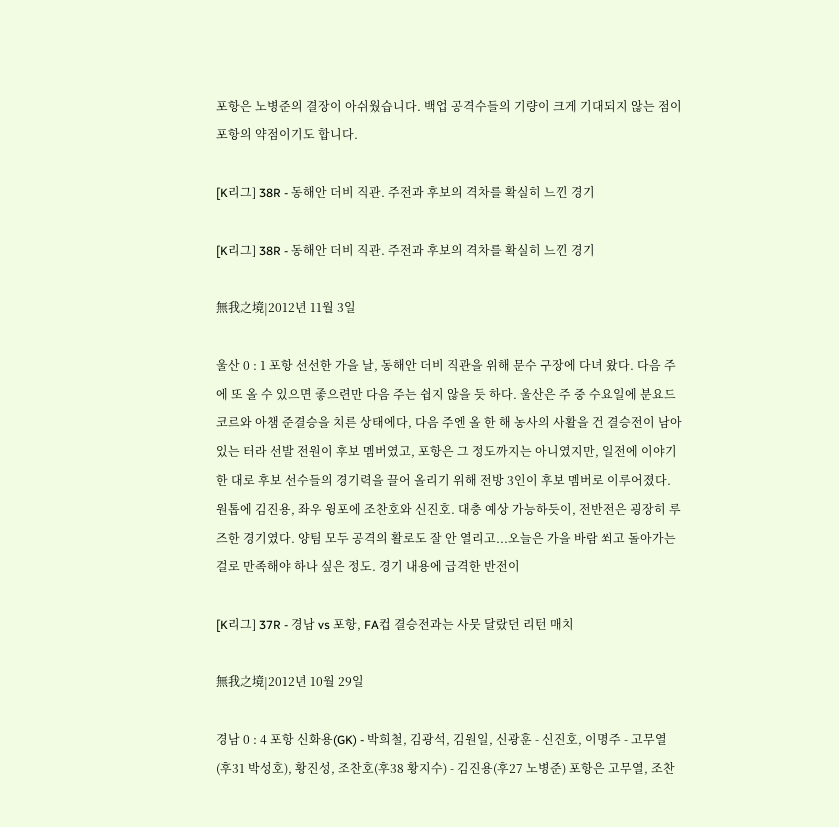포항은 노병준의 결장이 아쉬웠습니다. 백업 공격수들의 기량이 크게 기대되지 않는 점이 포항의 약점이기도 합니다.

[K리그] 38R - 동해안 더비 직관. 주전과 후보의 격차를 확실히 느낀 경기

[K리그] 38R - 동해안 더비 직관. 주전과 후보의 격차를 확실히 느낀 경기

無我之境|2012년 11월 3일

울산 0 : 1 포항 선선한 가을 날, 동해안 더비 직관을 위해 문수 구장에 다녀 왔다. 다음 주에 또 올 수 있으면 좋으련만 다음 주는 쉽지 않을 듯 하다. 울산은 주 중 수요일에 분요드코르와 아챔 준결승을 치른 상태에다, 다음 주엔 올 한 해 농사의 사활을 건 결승전이 남아 있는 터라 선발 전원이 후보 멤버였고, 포항은 그 정도까지는 아니였지만, 일전에 이야기한 대로 후보 선수들의 경기력을 끌어 올리기 위해 전방 3인이 후보 멤버로 이루어졌다. 원톱에 김진용, 좌우 윙포에 조찬호와 신진호. 대충 예상 가능하듯이, 전반전은 굉장히 루즈한 경기였다. 양팀 모두 공격의 활로도 잘 안 열리고...오늘은 가을 바람 쐬고 돌아가는 걸로 만족해야 하나 싶은 정도. 경기 내용에 급격한 반전이

[K리그] 37R - 경남 vs 포항, FA컵 결승전과는 사뭇 달랐던 리턴 매치

無我之境|2012년 10월 29일

경남 0 : 4 포항 신화용(GK) - 박희철, 김광석, 김원일, 신광훈 - 신진호, 이명주 - 고무열(후31 박성호), 황진성, 조찬호(후38 황지수) - 김진용(후27 노병준) 포항은 고무열, 조찬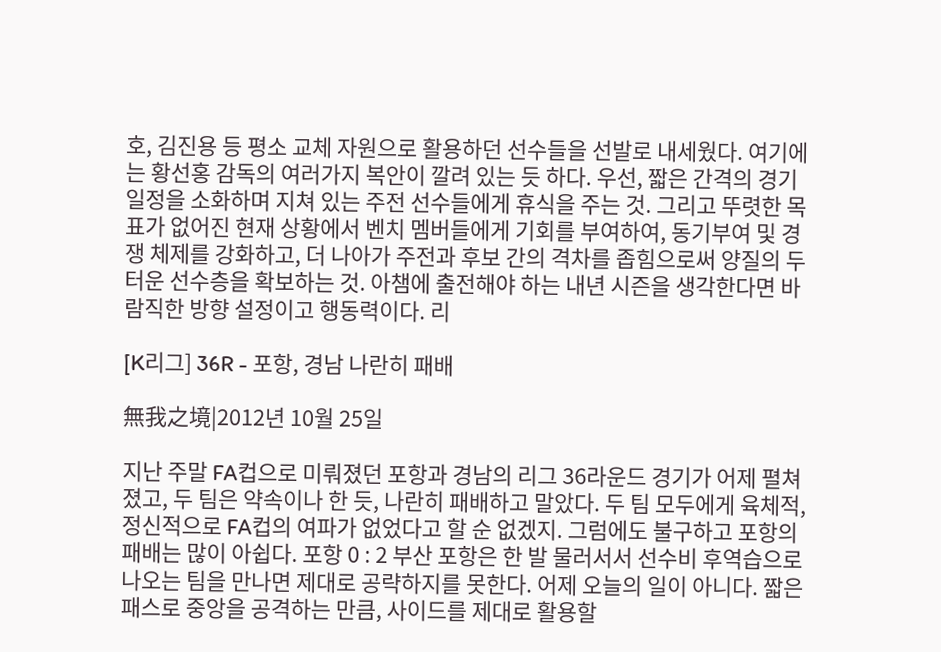호, 김진용 등 평소 교체 자원으로 활용하던 선수들을 선발로 내세웠다. 여기에는 황선홍 감독의 여러가지 복안이 깔려 있는 듯 하다. 우선, 짧은 간격의 경기 일정을 소화하며 지쳐 있는 주전 선수들에게 휴식을 주는 것. 그리고 뚜렷한 목표가 없어진 현재 상황에서 벤치 멤버들에게 기회를 부여하여, 동기부여 및 경쟁 체제를 강화하고, 더 나아가 주전과 후보 간의 격차를 좁힘으로써 양질의 두터운 선수층을 확보하는 것. 아챔에 출전해야 하는 내년 시즌을 생각한다면 바람직한 방향 설정이고 행동력이다. 리

[K리그] 36R - 포항, 경남 나란히 패배

無我之境|2012년 10월 25일

지난 주말 FA컵으로 미뤄졌던 포항과 경남의 리그 36라운드 경기가 어제 펼쳐졌고, 두 팀은 약속이나 한 듯, 나란히 패배하고 말았다. 두 팀 모두에게 육체적, 정신적으로 FA컵의 여파가 없었다고 할 순 없겠지. 그럼에도 불구하고 포항의 패배는 많이 아쉽다. 포항 0 : 2 부산 포항은 한 발 물러서서 선수비 후역습으로 나오는 팀을 만나면 제대로 공략하지를 못한다. 어제 오늘의 일이 아니다. 짧은 패스로 중앙을 공격하는 만큼, 사이드를 제대로 활용할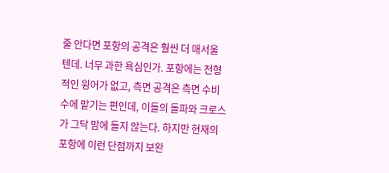줄 안다면 포항의 공격은 훨씬 더 매서울 텐데. 너무 과한 욕심인가. 포항에는 전형적인 윙어가 없고, 측면 공격은 측면 수비수에 맡기는 편인데, 이들의 돌파와 크로스가 그닥 맘에 들지 않는다. 하지만 현재의 포항에 이런 단점까지 보완